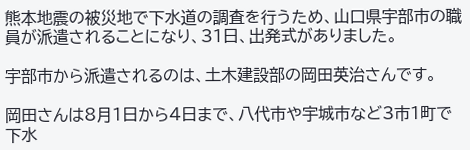熊本地震の被災地で下水道の調査を行うため、山口県宇部市の職員が派遣されることになり、31日、出発式がありました。

宇部市から派遣されるのは、土木建設部の岡田英治さんです。

岡田さんは8月1日から4日まで、八代市や宇城市など3市1町で下水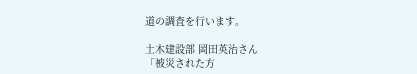道の調査を行います。

土木建設部 岡田英治さん
「被災された方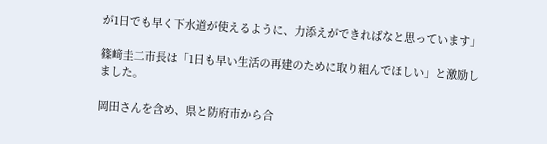が1日でも早く下水道が使えるように、力添えができればなと思っています」

篠﨑圭二市長は「1日も早い生活の再建のために取り組んでほしい」と激励しました。

岡田さんを含め、県と防府市から合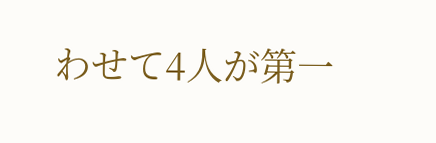わせて4人が第一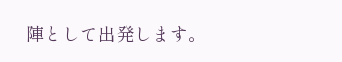陣として出発します。